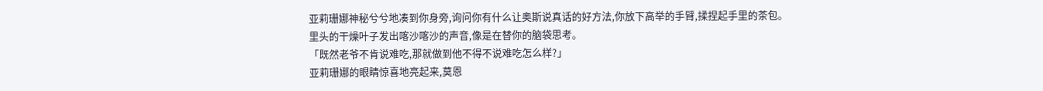亚莉珊娜神秘兮兮地凑到你身旁,询问你有什么让奥斯说真话的好方法,你放下高举的手臂,揉捏起手里的茶包。
里头的干燥叶子发出喀沙喀沙的声音,像是在替你的脑袋思考。
「既然老爷不肯说难吃,那就做到他不得不说难吃怎么样?」
亚莉珊娜的眼睛惊喜地亮起来,莫恩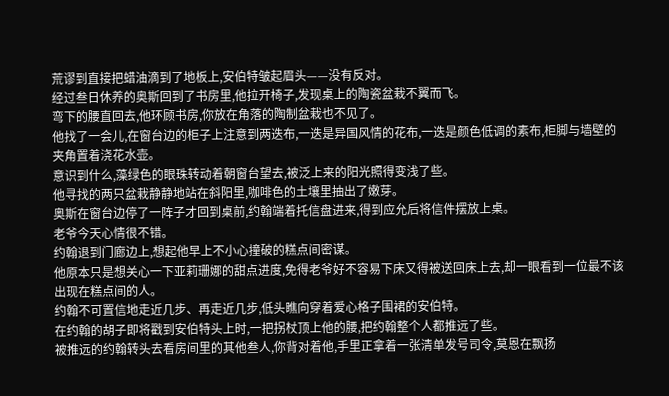荒谬到直接把蜡油滴到了地板上,安伯特皱起眉头——没有反对。
经过叁日休养的奥斯回到了书房里,他拉开椅子,发现桌上的陶瓷盆栽不翼而飞。
弯下的腰直回去,他环顾书房,你放在角落的陶制盆栽也不见了。
他找了一会儿,在窗台边的柜子上注意到两迭布,一迭是异国风情的花布,一迭是颜色低调的素布,柜脚与墙壁的夹角置着浇花水壶。
意识到什么,藻绿色的眼珠转动着朝窗台望去,被泛上来的阳光照得变浅了些。
他寻找的两只盆栽静静地站在斜阳里,咖啡色的土壤里抽出了嫩芽。
奥斯在窗台边停了一阵子才回到桌前,约翰端着托信盘进来,得到应允后将信件摆放上桌。
老爷今天心情很不错。
约翰退到门廊边上,想起他早上不小心撞破的糕点间密谋。
他原本只是想关心一下亚莉珊娜的甜点进度,免得老爷好不容易下床又得被送回床上去,却一眼看到一位最不该出现在糕点间的人。
约翰不可置信地走近几步、再走近几步,低头瞧向穿着爱心格子围裙的安伯特。
在约翰的胡子即将戳到安伯特头上时,一把拐杖顶上他的腰,把约翰整个人都推远了些。
被推远的约翰转头去看房间里的其他叁人,你背对着他,手里正拿着一张清单发号司令,莫恩在飘扬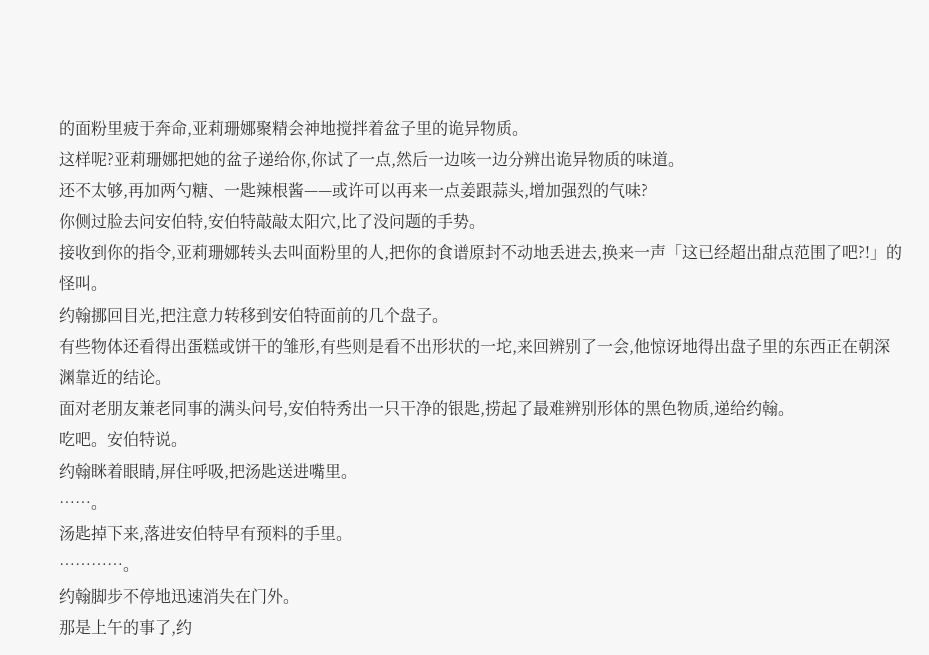的面粉里疲于奔命,亚莉珊娜聚精会神地搅拌着盆子里的诡异物质。
这样呢?亚莉珊娜把她的盆子递给你,你试了一点,然后一边咳一边分辨出诡异物质的味道。
还不太够,再加两勺糖、一匙辣根酱——或许可以再来一点姜跟蒜头,增加强烈的气味?
你侧过脸去问安伯特,安伯特敲敲太阳穴,比了没问题的手势。
接收到你的指令,亚莉珊娜转头去叫面粉里的人,把你的食谱原封不动地丢进去,换来一声「这已经超出甜点范围了吧?!」的怪叫。
约翰挪回目光,把注意力转移到安伯特面前的几个盘子。
有些物体还看得出蛋糕或饼干的雏形,有些则是看不出形状的一坨,来回辨别了一会,他惊讶地得出盘子里的东西正在朝深渊靠近的结论。
面对老朋友兼老同事的满头问号,安伯特秀出一只干净的银匙,捞起了最难辨别形体的黑色物质,递给约翰。
吃吧。安伯特说。
约翰眯着眼睛,屏住呼吸,把汤匙送进嘴里。
……。
汤匙掉下来,落进安伯特早有预料的手里。
…………。
约翰脚步不停地迅速消失在门外。
那是上午的事了,约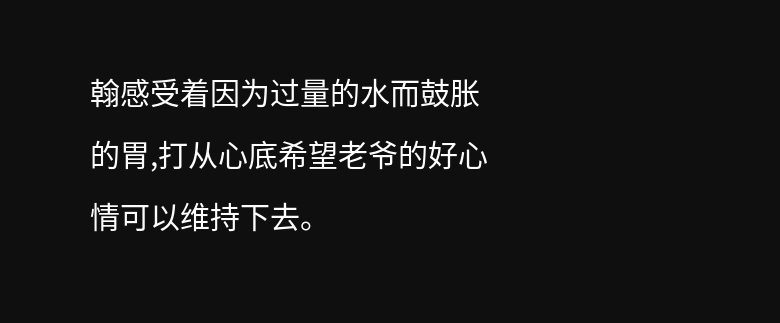翰感受着因为过量的水而鼓胀的胃,打从心底希望老爷的好心情可以维持下去。